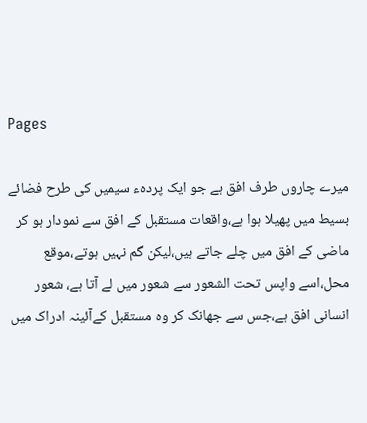Pages

میرے چاروں طرف افق ہے جو ایک پردہء سیمیں کی طرح فضائے بسیط میں پھیلا ہوا ہے،واقعات مستقبل کے افق سے نمودار ہو کر ماضی کے افق میں چلے جاتے ہیں،لیکن گم نہیں ہوتے،موقع محل،اسے واپس تحت الشعور سے شعور میں لے آتا ہے، شعور انسانی افق ہے،جس سے جھانک کر وہ مستقبل کےآئینہ ادراک میں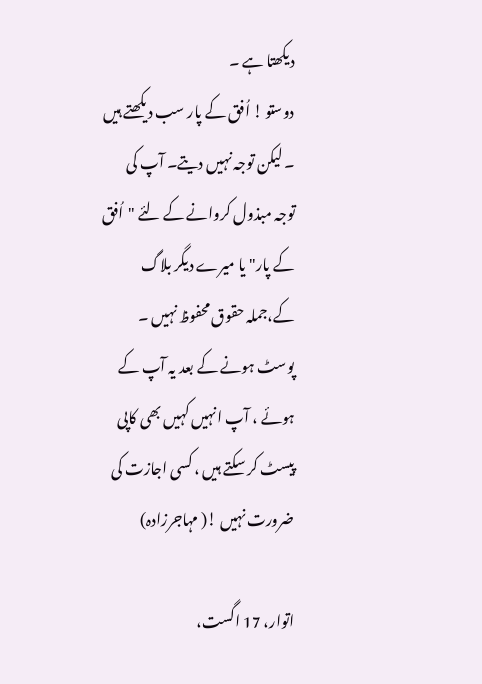دیکھتا ہے ۔
دوستو ! اُفق کے پار سب دیکھتے ہیں ۔ لیکن توجہ نہیں دیتے۔ آپ کی توجہ مبذول کروانے کے لئے "اُفق کے پار" یا میرے دیگر بلاگ کے،جملہ حقوق محفوظ نہیں ۔ پوسٹ ہونے کے بعد یہ آپ کے ہوئے ، آپ انہیں کہیں بھی کاپی پیسٹ کر سکتے ہیں ، کسی اجازت کی ضرورت نہیں !( مہاجرزادہ)

اتوار، 17 اگست،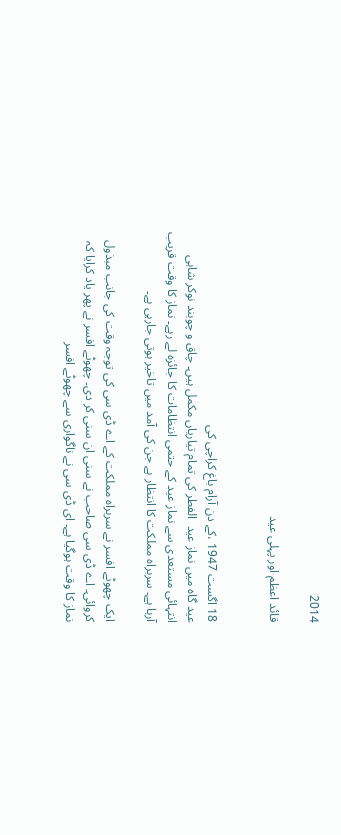2014

قائد اعظم اور پہلی عید


18 اگست 1947 ،کے دن آرام باغ کراچی کی
عید گاہ میں نماز عید  الفطر کی تمام تیاریاں مکمل ہیں۔ چاق و چوبند نوکر شاہی انتہائی مستعدی سے نماز عید کے حتمی انتظامات کا جائزہ لے رہے۔ نماز کا وقت قریب آرہا ہے۔ سربراہ مملکت کا انتظار ہے جن کی آمد میں تاخیر ہوتی جارہی ہے۔

ایک چھوٹے افسر نے سربراہ مملکت کے اے ڈی سی کی توجہ وقت کی جانب مبذول کروائی۔ اے ڈی سی صاحب نے سنی ان سنی کر دی۔ چھوٹے افسر نے پھر یاد کرایا کہ نماز کا وقت ہوگیا ہے۔ ای ڈی سی نے ناگواری سے چھوٹے افسر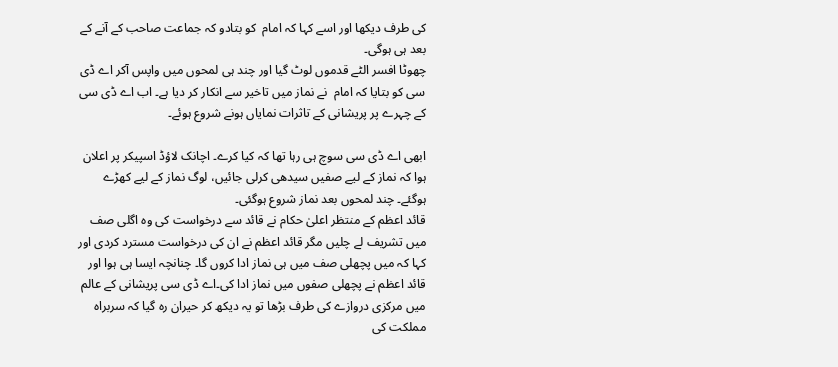کی طرف دیکھا اور اسے کہا کہ امام  کو بتادو کہ جماعت صاحب کے آنے کے بعد ہی ہوگی۔
چھوٹا افسر الٹے قدموں لوٹ گیا اور چند ہی لمحوں میں واپس آکر اے ڈی سی کو بتایا کہ امام  نے نماز میں تاخیر سے انکار کر دیا ہے۔ اب اے ڈی سی کے چہرے پر پریشانی کے تاثرات نمایاں ہونے شروع ہوئے۔

ابھی اے ڈی سی سوچ ہی رہا تھا کہ کیا کرے۔ اچانک لاؤڈ اسپیکر پر اعلان ہوا کہ نماز کے لیے صفیں سیدھی کرلی جائیں، لوگ نماز کے لیے کھڑے ہوگئے۔ چند لمحوں بعد نماز شروع ہوگئی۔
قائد اعظم کے منتظر اعلیٰ حکام نے قائد سے درخواست کی وہ اگلی صف میں تشریف لے چلیں مگر قائد اعظم نے ان کی درخواست مسترد کردی اور کہا کہ میں پچھلی صف میں ہی نماز ادا کروں گا۔ چنانچہ ایسا ہی ہوا اور قائد اعظم نے پچھلی صفوں میں نماز ادا کی۔اے ڈی سی پریشانی کے عالم میں مرکزی دروازے کی طرف بڑھا تو یہ دیکھ کر حیران رہ گیا کہ سربراہ مملکت کی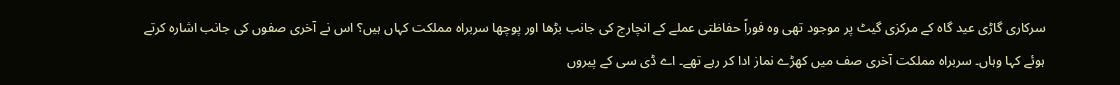سرکاری گاڑی عید گاہ کے مرکزی گیٹ پر موجود تھی وہ فوراً حفاظتی عملے کے انچارج کی جانب بڑھا اور پوچھا سربراہ مملکت کہاں ہیں؟ اس نے آخری صفوں کی جانب اشارہ کرتے ہوئے کہا وہاں۔ سربراہ مملکت آخری صف میں کھڑے نماز ادا کر رہے تھے۔ اے ڈی سی کے پیروں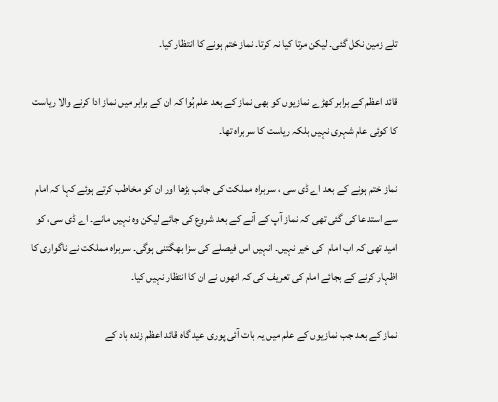تلے زمین نکل گئی۔ لیکن مرتا کیا نہ کرتا۔ نماز ختم ہونے کا انتظار کیا۔

قائد اعظم کے برابر کھڑے نمازیوں کو بھی نماز کے بعد علم ہُوا کہ ان کے برابر میں نماز ادا کرنے والا ریاست کا کوئی عام شہری نہیں بلکہ ریاست کا سربراہ تھا۔

نماز ختم ہونے کے بعد اے ڈی سی ، سربراہ مملکت کی جانب بڑھا اور ان کو مخاطب کرتے ہوئے کہا کہ امام سے استدعا کی گئی تھی کہ نماز آپ کے آنے کے بعد شروع کی جائے لیکن وہ نہیں مانے۔ اے ڈی سی، کو امید تھی کہ اب امام  کی خیر نہیں۔ انہیں اس فیصلے کی سزا بھگتنی ہوگی۔ سربراہ مملکت نے ناگواری کا اظہار کرنے کے بجائے امام کی تعریف کی کہ انھوں نے ان کا انتظار نہیں کیا۔

نماز کے بعد جب نمازیوں کے علم میں یہ بات آئی پوری عید گاہ قائد اعظم زندہ باد کے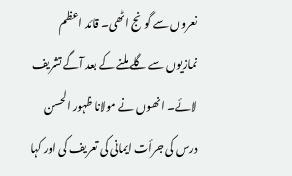نعروں سے گونج اٹھی۔ قائد اعظم نمازیوں سے گلے ملنے کے بعد آگے تشریف لائے۔ انھوں نے مولانا ظہور الحسن درس کی جرأت ایمانی کی تعریف کی اور کہا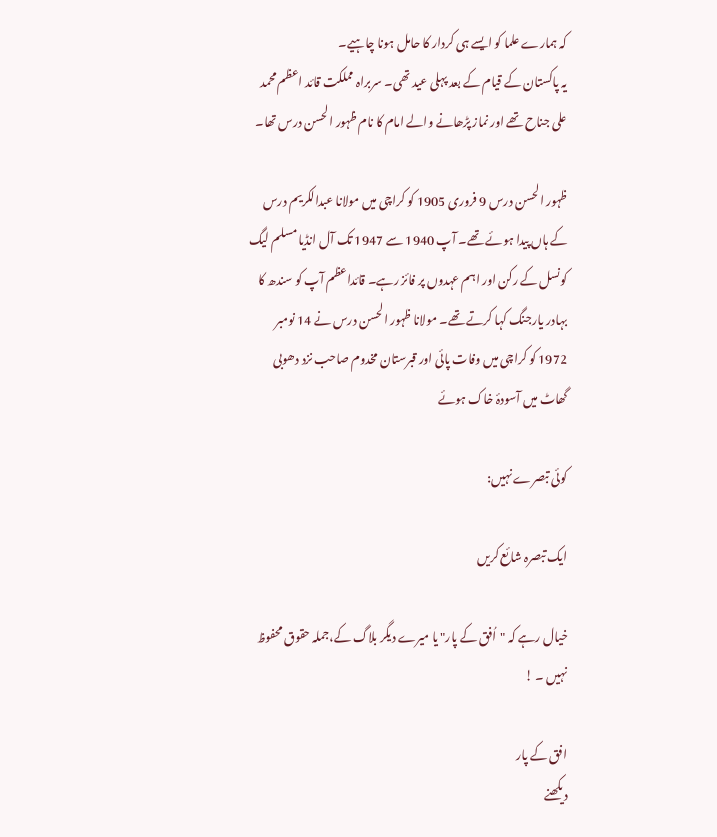کہ ہمارے علما کو ایسے ہی کردار کا حامل ہونا چاہیے۔
یہ پاکستان کے قیام کے بعد پہلی عید تھی۔ سربراہ مملکت قائد اعظم محمد علی جناح تھے اور نماز پڑھانے والے امام کا نام ظہور الحسن درس تھا۔

ظہور الحسن درس 9 فروری 1905 کو کراچی میں مولانا عبدالکریم درس کے ہاں پیدا ہوئے تھے۔ آپ 1940 سے 1947 تک آل انڈیا مسلم لیگ کونسل کے رکن اور اہم عہدوں پر فائز رہے۔ قائداعظم آپ کو سندھ کا بہادر یارجنگ کہا کرتے تھے۔ مولانا ظہور الحسن درس نے 14 نومبر 1972 کو کراچی میں وفات پائی اور قبرستان مخدوم صاحب نزد دھوبی گھاٹ میں آسودۂ خاک ہوئے

کوئی تبصرے نہیں:

ایک تبصرہ شائع کریں

خیال رہے کہ "اُفق کے پار" یا میرے دیگر بلاگ کے،جملہ حقوق محفوظ نہیں ۔ !

افق کے پار
دیکھنے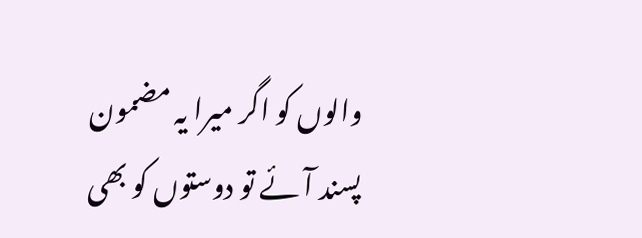والوں کو اگر میرا یہ مضمون پسند آئے تو دوستوں کو بھی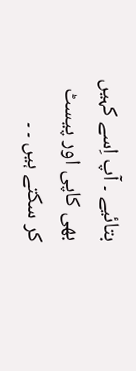بتائیے ۔ آپ اِسے کہیں بھی کاپی اور پیسٹ کر سکتے ہیں ۔ ۔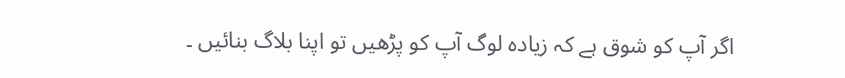اگر آپ کو شوق ہے کہ زیادہ لوگ آپ کو پڑھیں تو اپنا بلاگ بنائیں ۔